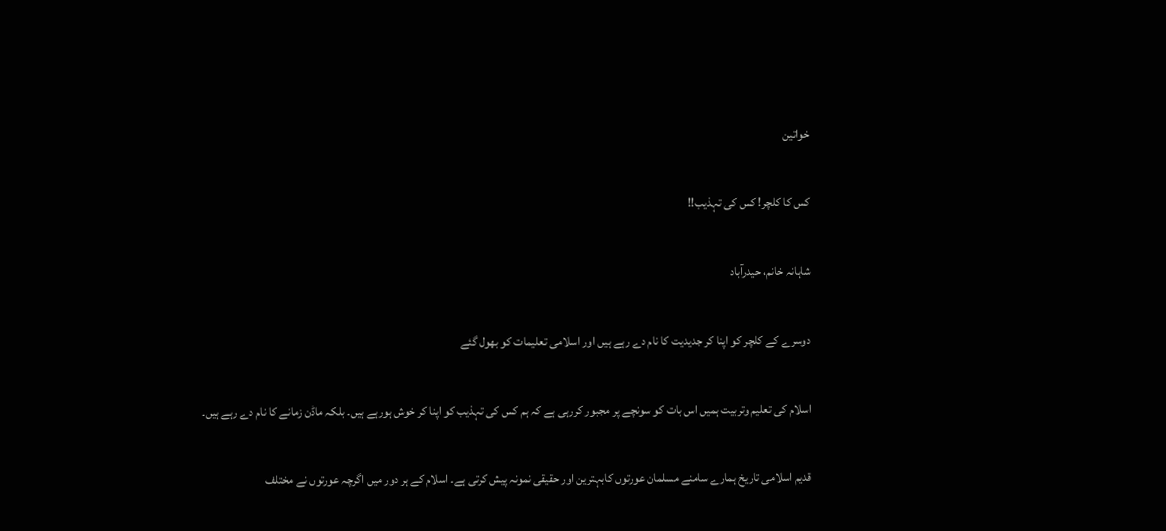خواتین

کس کا کلچر! کس کی تہذیب!!

شاہانہ خانم، حیدرآباد

دوسرے کے کلچر کو اپنا کر جدیدیت کا نام دے رہے ہیں اور اسلامی تعلیمات کو بھول گئے

اسلام کی تعلیم وتربیت ہمیں اس بات کو سونچے پر مجبور کررہی ہے کہ ہم کس کی تہذیب کو اپنا کر خوش ہورہے ہیں۔ بلکہ ماڈن زمانے کا نام دے رہے ہیں۔

قدیم اسلامی تاریخ ہمارے سامنے مسلمان عورتوں کابہترین اور حقیقی نمونہ پیش کرتی ہے۔ اسلام کے ہر دور میں اگرچہ عورتوں نے مختلف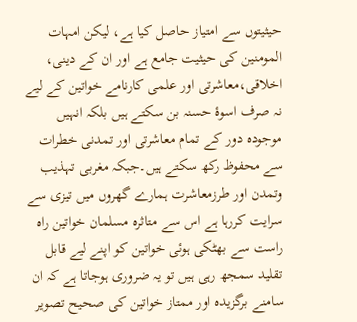حیثیتوں سے امتیاز حاصل کیا ہے، لیکن امہات المومنین کی حیثیت جامع ہے اور ان کے دینی، اخلاقی،معاشرتی اور علمی کارنامے خواتین کے لیے نہ صرف اسوۂ حسنہ بن سکتے ہیں بلکہ انہیں موجودہ دور کے تمام معاشرتی اور تمدنی خطرات سے محفوظ رکھ سکتے ہیں۔جبکہ مغربی تہذیب وتمدن اور طرزمعاشرت ہمارے گھروں میں تیزی سے سرایت کررہا ہے اس سے متاثرہ مسلمان خواتین راہ راست سے بھٹکی ہوئی خواتین کو اپنے لیے قابل تقلید سمجھ رہی ہیں تو یہ ضروری ہوجاتا ہے کہ ان سامنے برگزیدہ اور ممتاز خواتین کی صحیح تصویر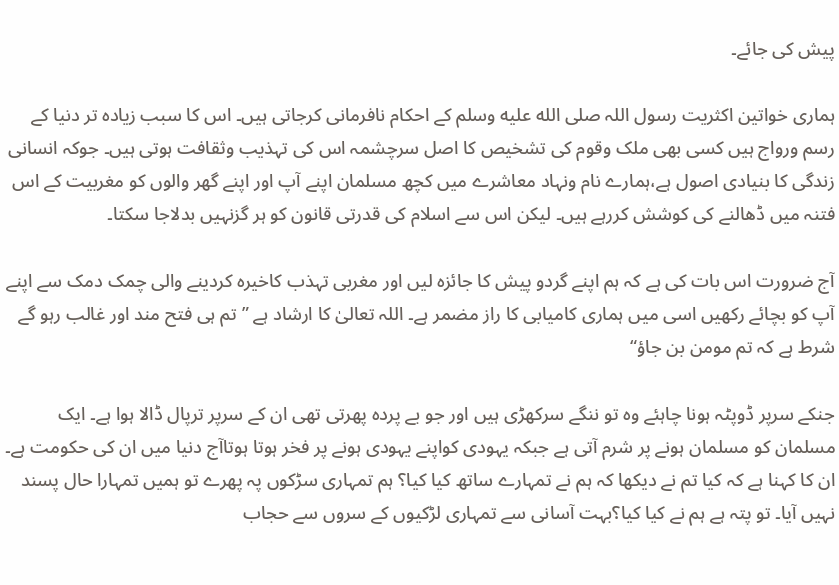پیش کی جائے۔

ہماری خواتین اکثریت رسول اللہ صلى الله عليه وسلم کے احکام نافرمانی کرجاتی ہیں۔ اس کا سبب زیادہ تر دنیا کے رسم ورواج ہیں کسی بھی ملک وقوم کی تشخیص کا اصل سرچشمہ اس کی تہذیب وثقافت ہوتی ہیں۔ جوکہ انسانی زندگی کا بنیادی اصول ہے،ہمارے نام ونہاد معاشرے میں کچھ مسلمان اپنے آپ اور اپنے گھر والوں کو مغربیت کے اس فتنہ میں ڈھالنے کی کوشش کررہے ہیں۔ لیکن اس سے اسلام کی قدرتی قانون کو ہر گزنہیں بدلاجا سکتا۔

آج ضرورت اس بات کی ہے کہ ہم اپنے گردو پیش کا جائزہ لیں اور مغربی تہذب کاخیرہ کردینے والی چمک دمک سے اپنے آپ کو بچائے رکھیں اسی میں ہماری کامیابی کا راز مضمر ہے۔ اللہ تعالیٰ کا ارشاد ہے ”تم ہی فتح مند اور غالب رہو گے شرط ہے کہ تم مومن بن جاؤ“

جنکے سرپر ڈوپٹہ ہونا چاہئے وہ تو ننگے سرکھڑی ہیں اور جو بے پردہ پھرتی تھی ان کے سرپر ترپال ڈالا ہوا ہے۔ ایک مسلمان کو مسلمان ہونے پر شرم آتی ہے جبکہ یہودی کواپنے یہودی ہونے پر فخر ہوتا ہوتاآج دنیا میں ان کی حکومت ہے۔ ان کا کہنا ہے کہ کیا تم نے دیکھا کہ ہم نے تمہارے ساتھ کیا کیا؟ ہم تمہاری سڑکوں پہ پھرے تو ہمیں تمہارا حال پسند نہیں آیا۔ تو پتہ ہے ہم نے کیا کیا؟بہت آسانی سے تمہاری لڑکیوں کے سروں سے حجاب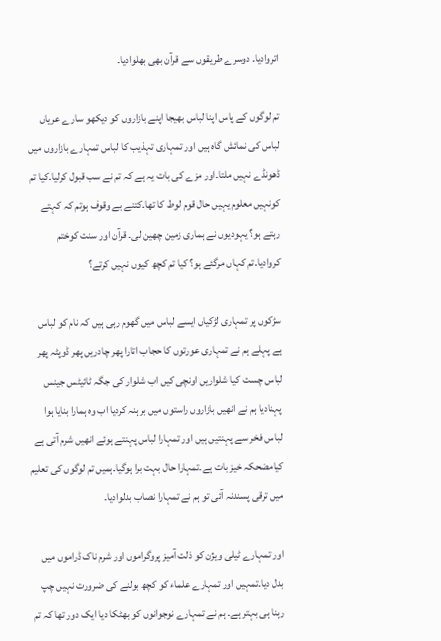اتروادیا۔ دوسرے طریقوں سے قرآن بھی بھلوادیا۔

تم لوگوں کے پاس اپنا لباس بھیجا اپنے بازاروں کو دیکھو سارے عریاں لباس کی نمائش گاہ ہیں اور تمہاری تہذیب کا لباس تمہارے بازاروں میں ڈھونڈے نہیں ملتا۔اور مزے کی بات یہ ہے کہ تم نے سب قبول کرلیا۔کیا تم کونہیں معلوم یہیں حال قوم لوط کا تھا۔کتنے بے وقوف ہوتم کہ کہتے رہتے ہو؟ یہودیوں نے ہماری زمین چھین لی۔ قرآن اور سنت کوختم کروادیا۔تم کہاں مرگئے ہو؟ کیا تم کچھ کیوں نہیں کرتے؟

سڑکوں پر تمہاری لڑکیاں ایسے لباس میں گھوم رہی ہیں کہ نام کو لباس ہے پہلے ہم نے تمہاری عورتوں کا حجاب اتارا پھر چادریں پھر ڈوپٹہ پھر لباس چست کیا شلواریں اونچی کیں اب شلوار کی جگہ ٹائیٹس جینس پہنادیا ہم نے انھیں بازاروں راستوں میں برہنہ کردیا اب وہ ہمارا بنایا ہوا لباس فخر سے پہنتیں ہیں اور تمہارا لباس پہنتے ہوئے انھیں شرم آتی ہے کیامضحکہ خیز بات ہے۔تمہارا حال بہت برا ہوگیا۔ہمیں تم لوگوں کی تعلیم میں ترقی پسندنہ آئی تو ہم نے تمہارا نصاب بدلوادیا۔

اور تمہارے ٹیلی ویژن کو ذلت آمیز پروگراموں اور شرم ناک ڈراموں میں بدل دیا۔تمہیں اور تمہارے علماء کو کچھ بولنے کی ضرورت نہیں چپ رہنا ہی بہتر ہے۔ ہم نے تمہارے نوجوانوں کو بھٹکا دیا ایک دور تھا کہ تم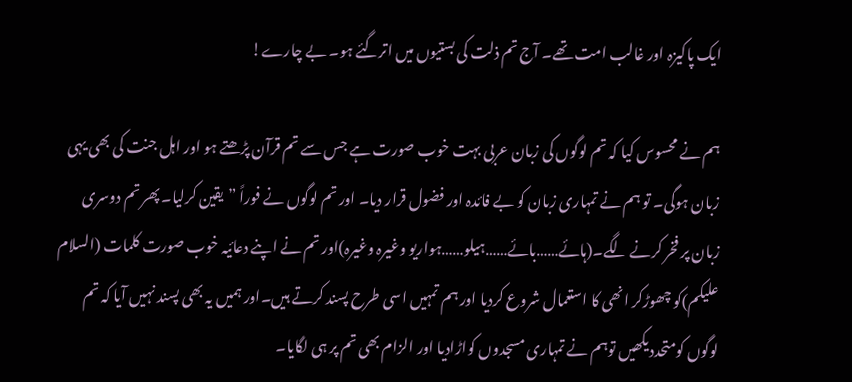ایک پاکیزہ اور غالب امت تھے۔ آج تم ذلت کی بستیوں میں اترگئے ہو۔ بے چارے!

ہم نے محسوس کیا کہ تم لوگوں کی زبان عربی بہت خوب صورت ہے جس سے تم قرآن پڑھتے ہو اور اہل جنت کی بھی یہی زبان ہوگی۔ تو ہم نے تمہاری زبان کو بے فائدہ اور فضول قرار دیا۔ اور تم لوگوں نے فوراً ”یقین کرلیا۔ پھر تم دوسری زبان پر فخر کرنے لگے۔(ہائے……بائے……ہیلو……ہواریو وغیرہ وغیرہ)اور تم نے اپنے دعائیہ خوب صورت کلمات (السلام علیکم)کو چھوڑکر انھی کا استعمال شروع کردیا اور ہم تمہیں اسی طرح پسند کرتے ہیں۔اور ہمیں یہ بھی پسند نہیں آیا کہ تم لوگوں کومتحددیکھیں توہم نے تمہاری مسجدوں کواڑادیا اور الزام بھی تم پر ہی لگایا۔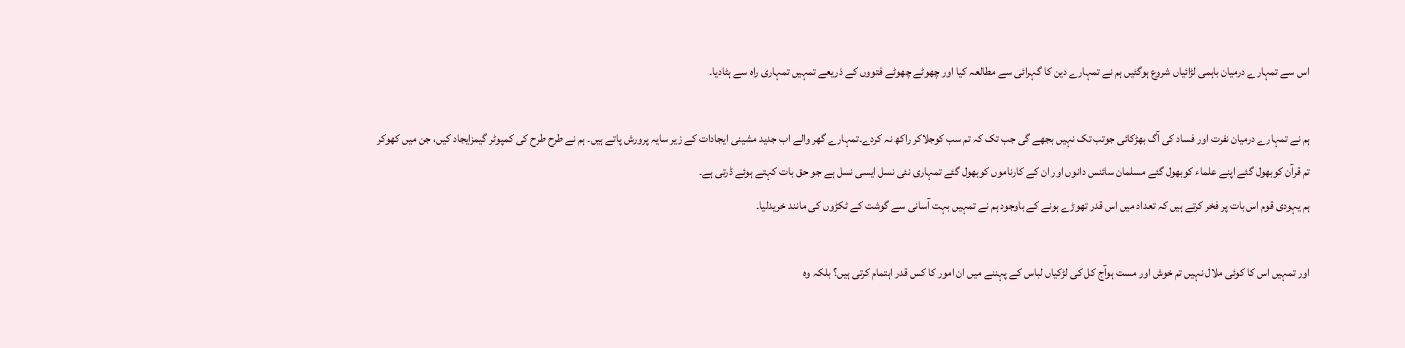اس سے تمہارے درمیان باہمی لڑائیاں شروع ہوگئیں ہم نے تمہارے دین کا گہرائی سے مطالعہ کیا اور چھوٹے چھوٹے فتووں کے ذریعے تمہیں تمہاری راہ سے ہٹادیا۔

ہم نے تمہارے درمیان نفرت اور فساد کی آگ بھڑکائی جوتب تک نہیں بجھے گی جب تک کہ تم سب کوجلاکر راکھ نہ کردے۔تمہارے گھر والے اب جدید مشینی ایجادات کے زیر سایہ پرورش پاتے ہیں۔ ہم نے طرح طرح کی کمپوٹر گیمزایجاد کیں، جن میں کھوکر تم قرآن کوبھول گئے اپنے علماء کوبھول گئے مسلمان سائنس دانوں اور ان کے کارناموں کوبھول گئے تمہاری نئی نسل ایسی نسل ہے جو حق بات کہتے ہوئے ڈرتی ہے۔
ہم یہودی قوم اس بات پر فخر کرتے ہیں کہ تعداد میں اس قدر تھوڑے ہونے کے باوجود ہم نے تمہیں بہت آسانی سے گوشت کے ٹکڑوں کی مانند خریدلیا۔

اور تمہیں اس کا کوئی ملال نہیں تم خوش اور مست ہوآج کل کی لڑکیاں لباس کے پہننے میں ان امور کا کس قدر اہتمام کرتی ہیں؟ بلکہ وہ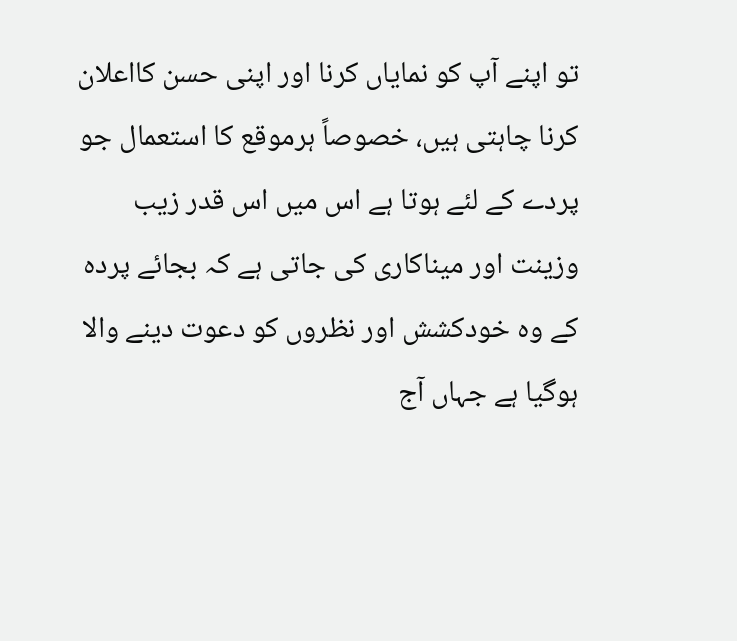تو اپنے آپ کو نمایاں کرنا اور اپنی حسن کااعلان کرنا چاہتی ہیں، خصوصاً ہرموقع کا استعمال جو پردے کے لئے ہوتا ہے اس میں اس قدر زیب وزینت اور میناکاری کی جاتی ہے کہ بجائے پردہ کے وہ خودکشش اور نظروں کو دعوت دینے والا ہوگیا ہے جہاں آج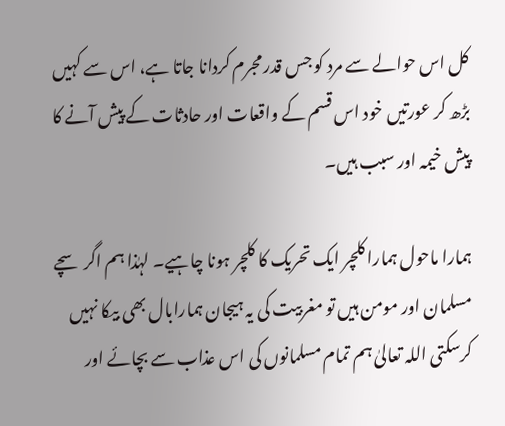کل اس حوالے سے مرد کو جس قدر مجرم کردانا جاتا ہے، اس سے کہیں بڑھ کر عورتیں خود اس قسم کے واقعات اور حادثات کے پیش آنے کا پیش خیمہ اور سبب ہیں۔

ہمارا ماحول ہمارا کلچر ایک تحریک کا کلچر ہونا چاہیے۔ لہٰذا ہم اگر سچے مسلمان اور مومن ہیں تو مغربیت کی یہ ہیجان ہمارابال بھی بیکا نہیں کرسکتی اللہ تعالیٰ ہم تمام مسلمانوں کی اس عذاب سے بچائے اور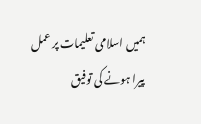ہمیں اسلامی تعلیمات پر عمل پیرا ہونے کی توفیق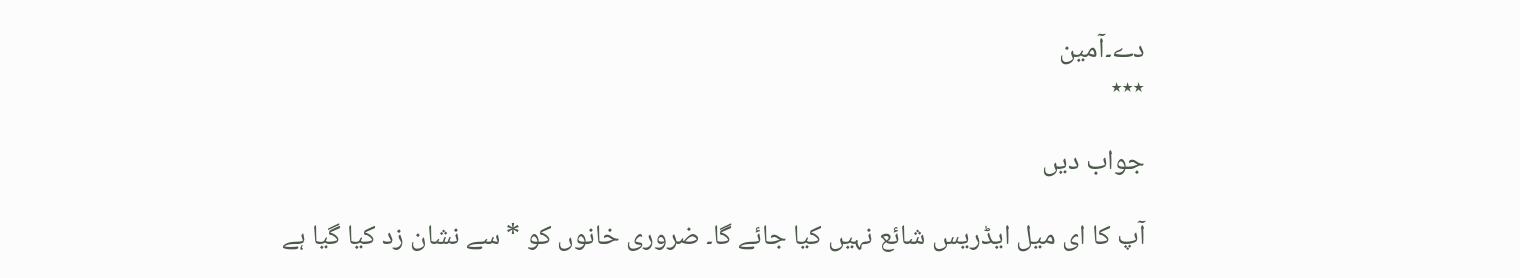دے۔آمین
٭٭٭

جواب دیں

آپ کا ای میل ایڈریس شائع نہیں کیا جائے گا۔ ضروری خانوں کو * سے نشان زد کیا گیا ہے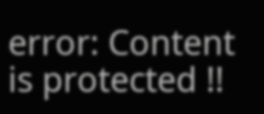error: Content is protected !!